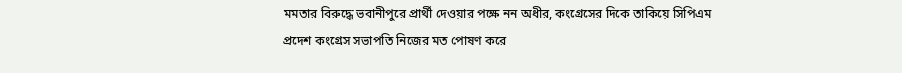মমতার বিরুদ্ধে ভবানীপুরে প্রার্থী দেওয়ার পক্ষে নন অধীর, কংগ্রেসের দিকে তাকিয়ে সিপিএম
প্রদেশ কংগ্রেস সভাপতি নিজের মত পোষণ করে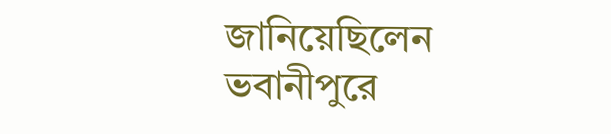জানিয়েছিলেন ভবানীপুরে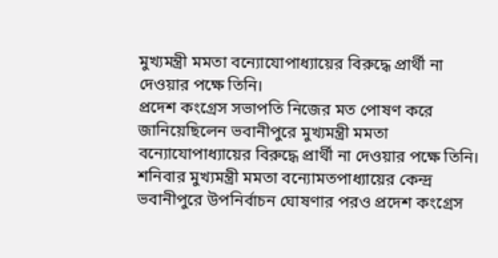মুখ্যমন্ত্রী মমতা বন্যোযোপাধ্যায়ের বিরুদ্ধে প্রার্থী না দেওয়ার পক্ষে তিনি।
প্রদেশ কংগ্রেস সভাপতি নিজের মত পোষণ করে জানিয়েছিলেন ভবানীপুরে মুখ্যমন্ত্রী মমতা বন্যোযোপাধ্যায়ের বিরুদ্ধে প্রার্থী না দেওয়ার পক্ষে তিনি। শনিবার মুখ্যমন্ত্রী মমতা বন্যোমতপাধ্যায়ের কেন্দ্র ভবানীপুরে উপনির্বাচন ঘোষণার পরও প্রদেশ কংগ্রেস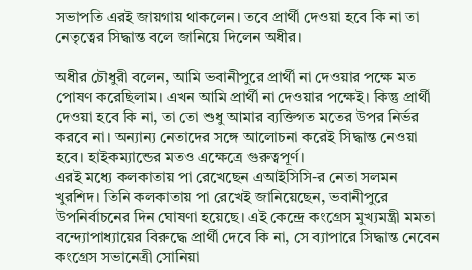সভাপতি এরই জায়গায় থাকলেন। তবে প্রার্থী দেওয়া হবে কি না তা নেতৃত্বের সিদ্ধান্ত বলে জানিয়ে দিলেন অধীর।

অধীর চৌধুরী বলেন, আমি ভবানীপুরে প্রার্থী না দেওয়ার পক্ষে মত পোষণ করেছিলাম। এখন আমি প্রার্থী না দেওয়ার পক্ষেই। কিন্তু প্রার্থী দেওয়া হবে কি না, তা তো শুধু আমার ব্যক্তিগত মতের উপর নির্ভর করবে না। অন্যান্য নেতাদের সঙ্গে আলোচনা করেই সিদ্ধান্ত নেওয়া হবে। হাইকম্যান্ডের মতও এক্ষেত্রে গুরুত্বপূর্ণ।
এরই মধ্যে কলকাতায় পা রেখেছেন এআইসিসি-র নেতা সলমন খুরশিদ। তিনি কলকাতায় পা রেখেই জানিয়েছেন, ভবানীপুরে উপনির্বাচনের দিন ঘোষণা হয়েছে। এই কেন্দ্রে কংগ্রেস মুখ্যমন্ত্রী মমতা বন্দ্যোপাধ্যায়ের বিরুদ্ধে প্রার্থী দেবে কি না, সে ব্যাপারে সিদ্ধান্ত নেবেন কংগ্রেস সভানেত্রী সোনিয়া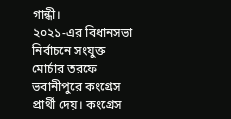গান্ধী।
২০২১-এর বিধানসভা নির্বাচনে সংযুক্ত মোর্চার তরফে ভবানীপুরে কংগ্রেস প্রার্থী দেয়। কংগ্রেস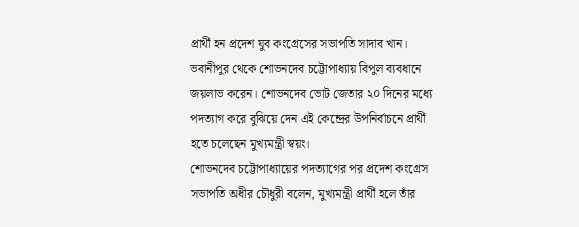প্রার্থী হন প্রদেশ যুব কংগ্রেসের সভাপতি সাদাব খান। ভবানীপুর থেকে শোভনদেব চট্টোপাধ্যায় বিপুল ব্যবধানে জয়লাভ করেন। শোভনদেব ভোট জেতার ২০ দিনের মধ্যে পদত্যাগ করে বুঝিয়ে দেন এই কেন্দ্রের উপনির্বাচনে প্রার্থী হতে চলেছেন মুখ্যমন্ত্রী স্বয়ং।
শোভনদেব চট্টোপাধ্যায়ের পদত্যাগের পর প্রদেশ কংগ্রেস সভাপতি অধীর চৌধুরী বলেন, মুখ্যমন্ত্রী প্রার্থী হলে তাঁর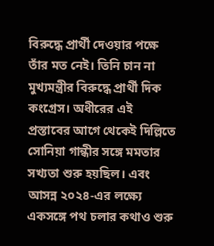বিরুদ্ধে প্রার্থী দেওয়ার পক্ষে তাঁর মত নেই। তিনি চান না মুখ্যমন্ত্রীর বিরুদ্ধে প্রার্থী দিক কংগ্রেস। অধীরের এই প্রস্তাবের আগে থেকেই দিল্লিতে সোনিয়া গান্ধীর সঙ্গে মমতার সখ্যতা শুরু হয়ছিল। এবং আসন্ন ২০২৪-এর লক্ষ্যে একসঙ্গে পথ চলার কথাও শুরু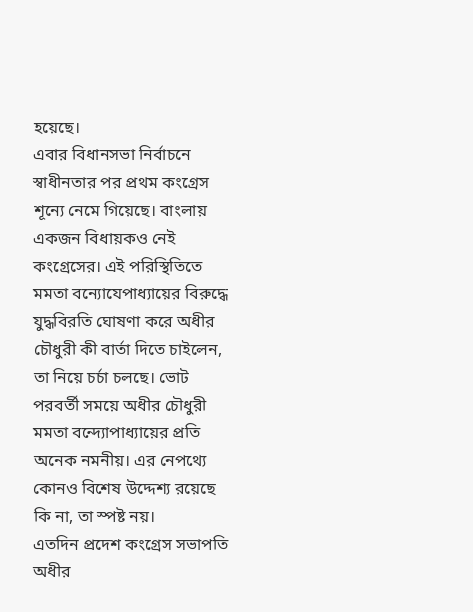হয়েছে।
এবার বিধানসভা নির্বাচনে স্বাধীনতার পর প্রথম কংগ্রেস শূন্যে নেমে গিয়েছে। বাংলায় একজন বিধায়কও নেই কংগ্রেসের। এই পরিস্থিতিতে মমতা বন্যোযেপাধ্যায়ের বিরুদ্ধে যুদ্ধবিরতি ঘোষণা করে অধীর চৌধুরী কী বার্তা দিতে চাইলেন, তা নিয়ে চর্চা চলছে। ভোট পরবর্তী সময়ে অধীর চৌধুরী মমতা বন্দ্যোপাধ্যায়ের প্রতি অনেক নমনীয়। এর নেপথ্যে কোনও বিশেষ উদ্দেশ্য রয়েছে কি না, তা স্পষ্ট নয়।
এতদিন প্রদেশ কংগ্রেস সভাপতি অধীর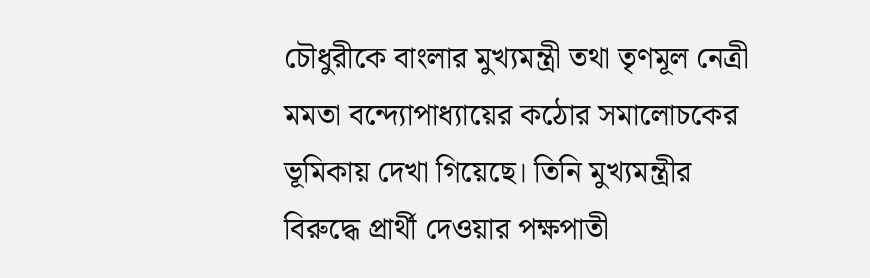চৌধুরীকে বাংলার মুখ্যমন্ত্রী তথা তৃণমূল নেত্রী মমতা বন্দ্যোপাধ্যায়ের কঠোর সমালোচকের ভূমিকায় দেখা গিয়েছে। তিনি মুখ্যমন্ত্রীর বিরুদ্ধে প্রার্থী দেওয়ার পক্ষপাতী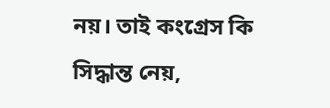নয়। তাই কংগ্রেস কি সিদ্ধান্ত নেয়,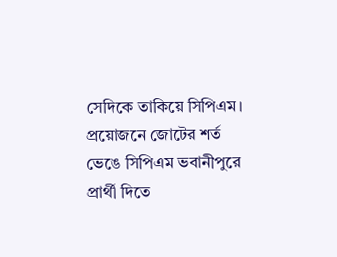সেদিকে তাকিয়ে সিপিএম। প্রয়োজনে জোটের শর্ত ভেঙে সিপিএম ভবানীপুরে প্রার্থী দিতে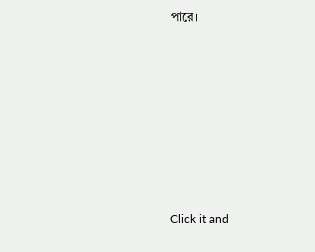পারে।












Click it and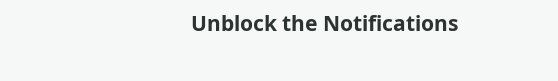Unblock the Notifications